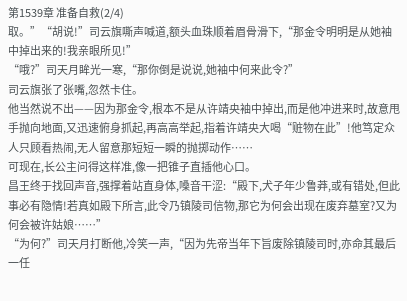第1539章 准备自救(2/4)
取。”“胡说!”司云旗嘶声喊道,额头血珠顺着眉骨滑下,“那金令明明是从她袖中掉出来的!我亲眼所见!”
“哦?”司天月眸光一寒,“那你倒是说说,她袖中何来此令?”
司云旗张了张嘴,忽然卡住。
他当然说不出——因为那金令,根本不是从许靖央袖中掉出,而是他冲进来时,故意甩手抛向地面,又迅速俯身抓起,再高高举起,指着许靖央大喝“赃物在此”!他笃定众人只顾看热闹,无人留意那短短一瞬的抛掷动作……
可现在,长公主问得这样准,像一把锥子直插他心口。
昌王终于找回声音,强撑着站直身体,嗓音干涩:“殿下,犬子年少鲁莽,或有错处,但此事必有隐情!若真如殿下所言,此令乃镇陵司信物,那它为何会出现在废弃墓室?又为何会被许姑娘……”
“为何?”司天月打断他,冷笑一声,“因为先帝当年下旨废除镇陵司时,亦命其最后一任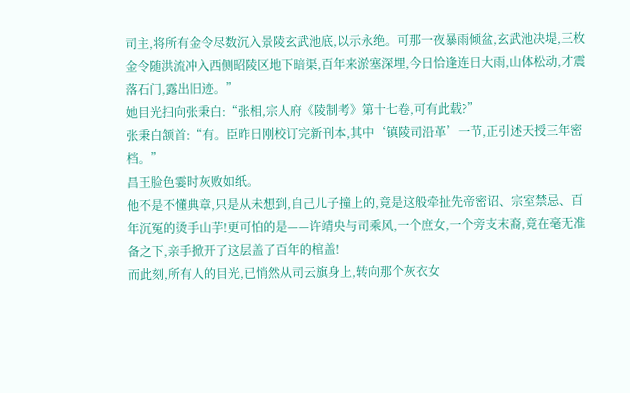司主,将所有金令尽数沉入景陵玄武池底,以示永绝。可那一夜暴雨倾盆,玄武池决堤,三枚金令随洪流冲入西侧昭陵区地下暗渠,百年来淤塞深埋,今日恰逢连日大雨,山体松动,才震落石门,露出旧迹。”
她目光扫向张秉白:“张相,宗人府《陵制考》第十七卷,可有此载?”
张秉白颔首:“有。臣昨日刚校订完新刊本,其中‘镇陵司沿革’一节,正引述天授三年密档。”
昌王脸色霎时灰败如纸。
他不是不懂典章,只是从未想到,自己儿子撞上的,竟是这般牵扯先帝密诏、宗室禁忌、百年沉冤的烫手山芋!更可怕的是——许靖央与司乘风,一个庶女,一个旁支末裔,竟在毫无准备之下,亲手掀开了这层盖了百年的棺盖!
而此刻,所有人的目光,已悄然从司云旗身上,转向那个灰衣女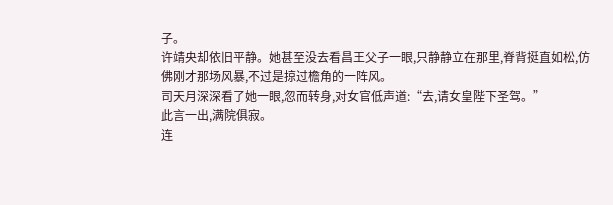子。
许靖央却依旧平静。她甚至没去看昌王父子一眼,只静静立在那里,脊背挺直如松,仿佛刚才那场风暴,不过是掠过檐角的一阵风。
司天月深深看了她一眼,忽而转身,对女官低声道:“去,请女皇陛下圣驾。”
此言一出,满院俱寂。
连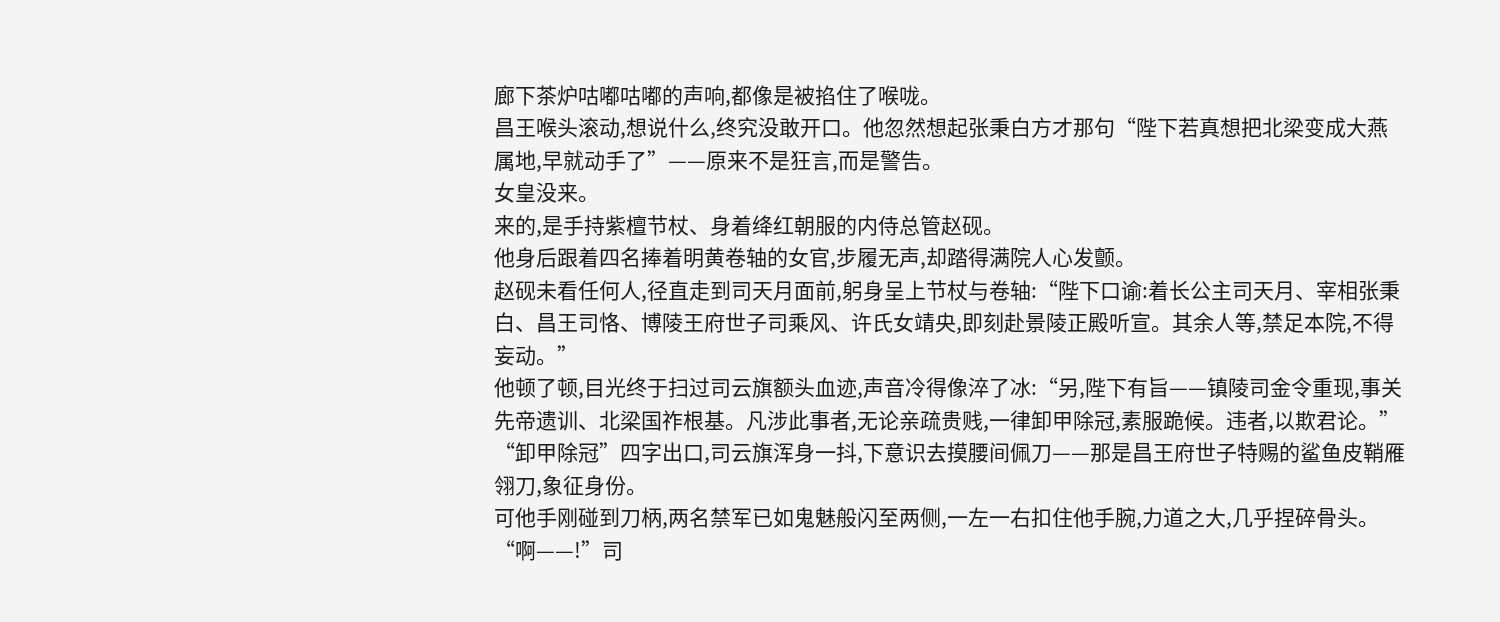廊下茶炉咕嘟咕嘟的声响,都像是被掐住了喉咙。
昌王喉头滚动,想说什么,终究没敢开口。他忽然想起张秉白方才那句“陛下若真想把北梁变成大燕属地,早就动手了”——原来不是狂言,而是警告。
女皇没来。
来的,是手持紫檀节杖、身着绛红朝服的内侍总管赵砚。
他身后跟着四名捧着明黄卷轴的女官,步履无声,却踏得满院人心发颤。
赵砚未看任何人,径直走到司天月面前,躬身呈上节杖与卷轴:“陛下口谕:着长公主司天月、宰相张秉白、昌王司恪、博陵王府世子司乘风、许氏女靖央,即刻赴景陵正殿听宣。其余人等,禁足本院,不得妄动。”
他顿了顿,目光终于扫过司云旗额头血迹,声音冷得像淬了冰:“另,陛下有旨——镇陵司金令重现,事关先帝遗训、北梁国祚根基。凡涉此事者,无论亲疏贵贱,一律卸甲除冠,素服跪候。违者,以欺君论。”
“卸甲除冠”四字出口,司云旗浑身一抖,下意识去摸腰间佩刀——那是昌王府世子特赐的鲨鱼皮鞘雁翎刀,象征身份。
可他手刚碰到刀柄,两名禁军已如鬼魅般闪至两侧,一左一右扣住他手腕,力道之大,几乎捏碎骨头。
“啊——!”司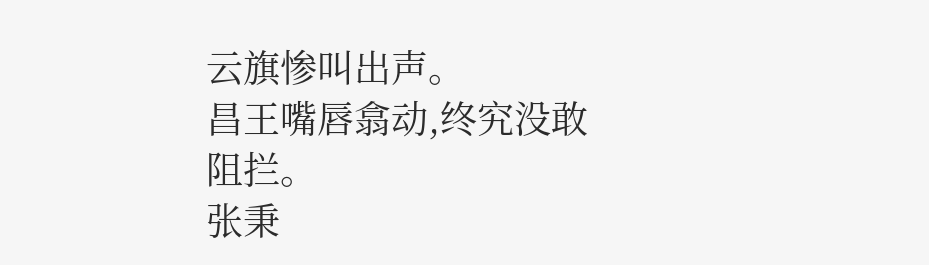云旗惨叫出声。
昌王嘴唇翕动,终究没敢阻拦。
张秉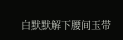白默默解下腰间玉带